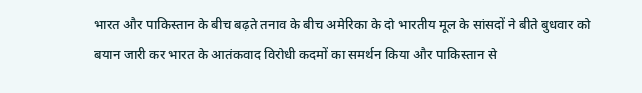भारत और पाकिस्तान के बीच बढ़ते तनाव के बीच अमेरिका के दो भारतीय मूल के सांसदों ने बीते बुधवार को बयान जारी कर भारत के आतंकवाद विरोधी कदमों का समर्थन किया और पाकिस्तान से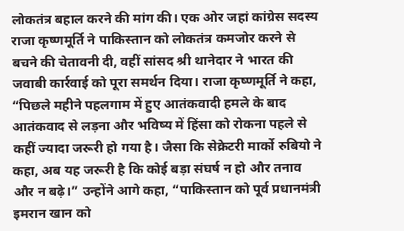लोकतंत्र बहाल करने की मांग की। एक ओर जहां कांग्रेस सदस्य राजा कृष्णमूर्ति ने पाकिस्तान को लोकतंत्र कमजोर करने से बचने की चेतावनी दी, वहीं सांसद श्री थानेदार ने भारत की जवाबी कार्रवाई को पूरा समर्थन दिया। राजा कृष्णमूर्ति ने कहा, “पिछले महीने पहलगाम में हुए आतंकवादी हमले के बाद आतंकवाद से लड़ना और भविष्य में हिंसा को रोकना पहले से कहीं ज्यादा जरूरी हो गया है। जैसा कि सेक्रेटरी मार्को रुबियो ने कहा, अब यह जरूरी है कि कोई बड़ा संघर्ष न हो और तनाव और न बढ़े।” उन्होंने आगे कहा, “पाकिस्तान को पूर्व प्रधानमंत्री इमरान खान को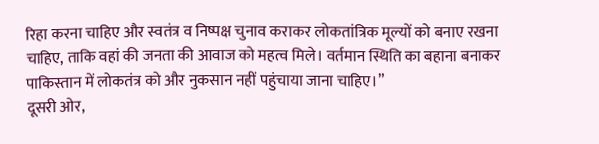रिहा करना चाहिए और स्वतंत्र व निष्पक्ष चुनाव कराकर लोकतांत्रिक मूल्यों को बनाए रखना चाहिए, ताकि वहां की जनता की आवाज को महत्व मिले। वर्तमान स्थिति का बहाना बनाकर पाकिस्तान में लोकतंत्र को और नुकसान नहीं पहुंचाया जाना चाहिए।”
दूसरी ओर,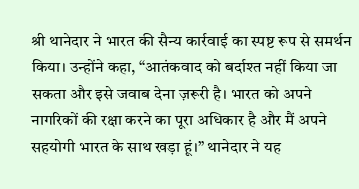श्री थानेदार ने भारत की सैन्य कार्रवाई का स्पष्ट रूप से समर्थन किया। उन्होंने कहा, “आतंकवाद को बर्दाश्त नहीं किया जा सकता और इसे जवाब देना ज़रूरी है। भारत को अपने नागरिकों की रक्षा करने का पूरा अधिकार है और मैं अपने सहयोगी भारत के साथ खड़ा हूं।” थानेदार ने यह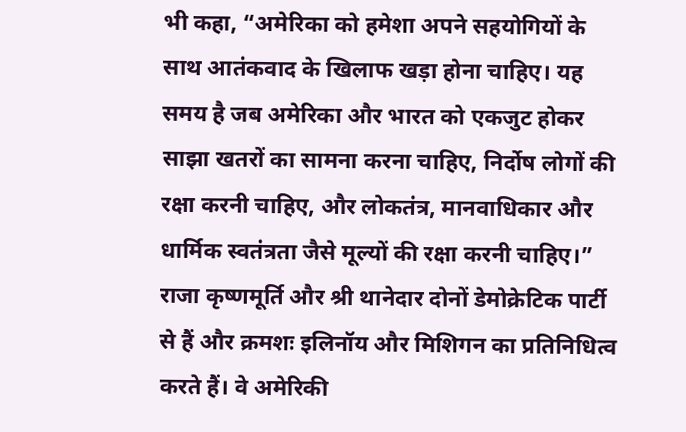भी कहा, “अमेरिका को हमेशा अपने सहयोगियों के साथ आतंकवाद के खिलाफ खड़ा होना चाहिए। यह समय है जब अमेरिका और भारत को एकजुट होकर साझा खतरों का सामना करना चाहिए, निर्दोष लोगों की रक्षा करनी चाहिए, और लोकतंत्र, मानवाधिकार और धार्मिक स्वतंत्रता जैसे मूल्यों की रक्षा करनी चाहिए।”
राजा कृष्णमूर्ति और श्री थानेदार दोनों डेमोक्रेटिक पार्टी से हैं और क्रमशः इलिनॉय और मिशिगन का प्रतिनिधित्व करते हैं। वे अमेरिकी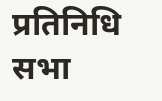प्रतिनिधि सभा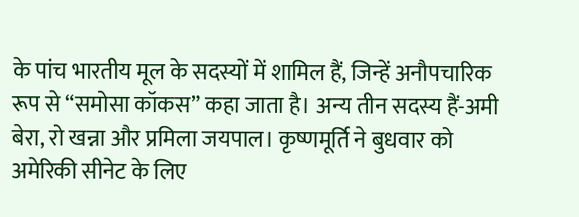के पांच भारतीय मूल के सदस्यों में शामिल हैं, जिन्हें अनौपचारिक रूप से “समोसा कॉकस” कहा जाता है। अन्य तीन सदस्य हैं-अमी बेरा, रो खन्ना और प्रमिला जयपाल। कृष्णमूर्ति ने बुधवार को अमेरिकी सीनेट के लिए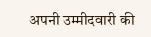अपनी उम्मीदवारी की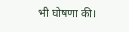भी घोषणा की।